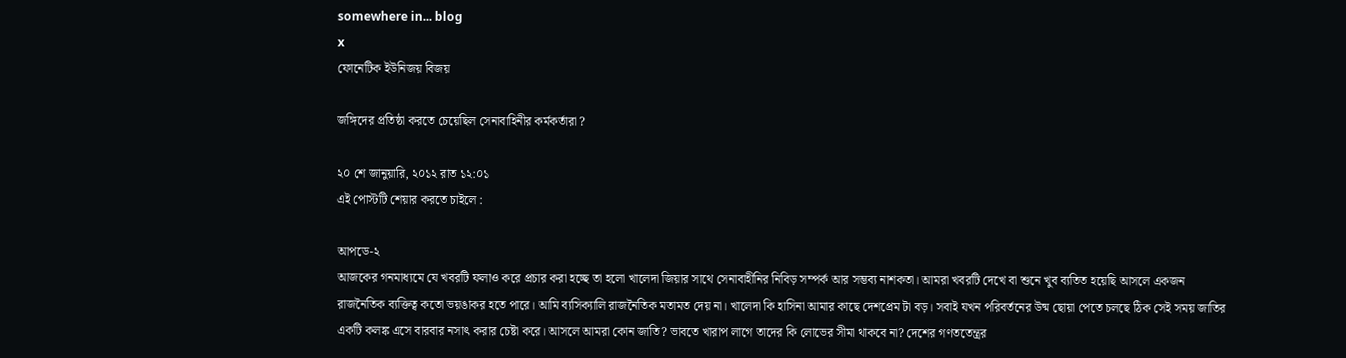somewhere in... blog
x
ফোনেটিক ইউনিজয় বিজয়

জঙ্গিদের প্রতিষ্ঠা করতে চেয়েছিল সেনাবাহিনীর কর্মকর্তারা ?

২০ শে জানুয়ারি, ২০১২ রাত ১২:০১
এই পোস্টটি শেয়ার করতে চাইলে :

আপডে-২
আজকের গনমাধ্যমে যে খবরটি ফলাও করে প্রচার করা হচ্ছে তা হলো খালেদা জিয়ার সাথে সেনাবাহীনির নিবিড় সম্পর্ক আর সম্ভব্য নাশকতা। আমরা খবরটি দেখে বা শুনে খুব ব্যতিত হয়েছি আসলে একজন রাজনৈতিক ব্যক্তিত্ব কতো ভয়ঙাকর হতে পারে। আমি ব্যসিক্যালি রাজনৈতিক মতামত দেয় না। খালেদা কি হাসিনা আমার কাছে দেশপ্রেম টা বড়। সবাই যখন পরিবর্তনের উষ্ম ছোয়া পেতে চলছে ঠিক সেই সময় জাতির একটি কলঙ্ক এসে বারবার নসাৎ করার চেষ্টা করে। আসলে আমরা কোন জাতি? ভাবতে খারাপ লাগে তাদের কি লোভের সীমা থাকবে না? দেশের গণততেন্ত্রর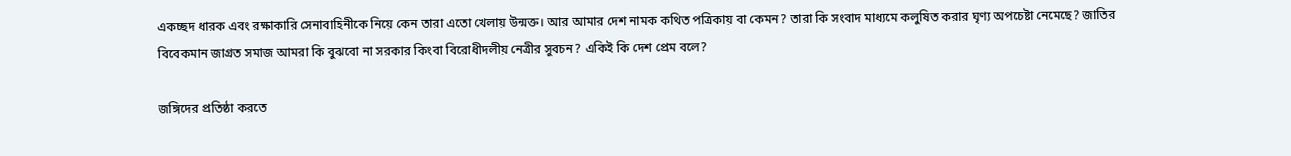একচ্ছদ ধারক এবং রক্ষাকারি সেনাবাহিনীকে নিয়ে কেন তারা এতো খেলায় উন্মক্ত। আর আমার দেশ নামক কথিত পত্রিকায় বা কেমন? তারা কি সংবাদ মাধ্যমে কলুষিত করার ঘৃণ্য অপচেষ্টা নেমেছে? জাতির বিবেকমান জাগ্রত সমাজ আমরা কি বুঝবো না সরকার কিংবা বিরোধীদলীয় নেত্রীর সুবচন? একিই কি দেশ প্রেম বলে?

জঙ্গিদের প্রতিষ্ঠা করতে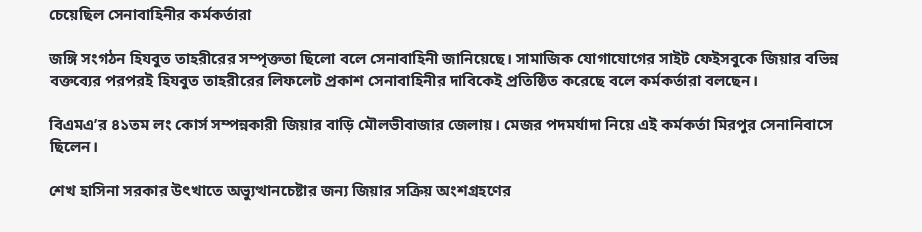চেয়েছিল সেনাবাহিনীর কর্মকর্তারা

জঙ্গি সংগঠন হিযবুত তাহরীরের সম্পৃক্ততা ছিলো বলে সেনাবাহিনী জানিয়েছে। সামাজিক যোগাযোগের সাইট ফেইসবুকে জিয়ার বভিন্ন বক্তব্যের পরপরই হিযবুত তাহরীরের লিফলেট প্রকাশ সেনাবাহিনীর দাবিকেই প্রতিষ্ঠিত করেছে বলে কর্মকর্তারা বলছেন।

বিএমএ’র ৪১তম লং কোর্স সম্পন্নকারী জিয়ার বাড়ি মৌলভীবাজার জেলায়। মেজর পদমর্যাদা নিয়ে এই কর্মকর্তা মিরপুর সেনানিবাসে ছিলেন।

শেখ হাসিনা সরকার উৎখাতে অভ্যুত্থানচেষ্টার জন্য জিয়ার সক্রিয় অংশগ্রহণের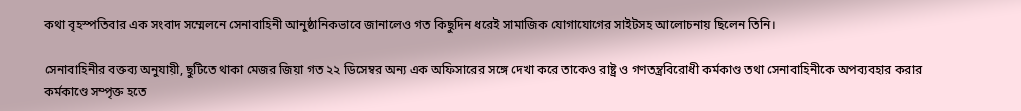কথা বৃহস্পতিবার এক সংবাদ সম্মেলনে সেনাবাহিনী আনুষ্ঠানিকভাবে জানালেও গত কিছুদিন ধরেই সামাজিক যোগাযোগের সাইটসহ আলোচনায় ছিলেন তিনি।

সেনাবাহিনীর বক্তব্য অনুযায়ী, ছুটিতে থাকা মেজর জিয়া গত ২২ ডিসেম্বর অন্য এক অফিসারের সঙ্গে দেখা করে তাকেও রাষ্ট্র ও গণতন্ত্রবিরোধী কর্মকাণ্ড তথা সেনাবাহিনীকে অপব্যবহার করার কর্মকাণ্ডে সম্পৃক্ত হতে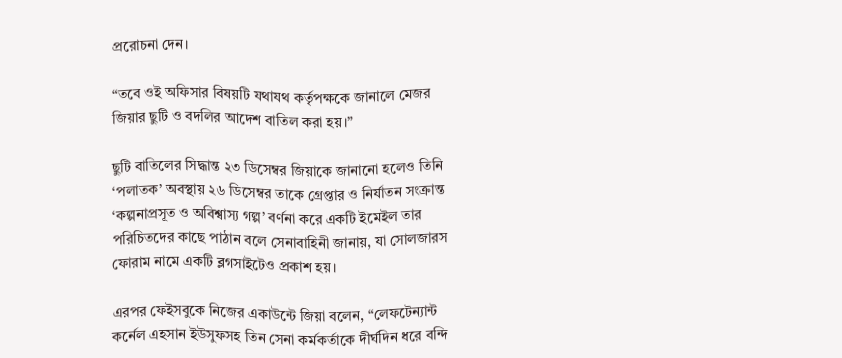প্ররোচনা দেন।

“তবে ওই অফিসার বিষয়টি যথাযথ কর্তৃপক্ষকে জানালে মেজর জিয়ার ছুটি ও বদলির আদেশ বাতিল করা হয়।”

ছুটি বাতিলের সিদ্ধান্ত ২৩ ডিসেম্বর জিয়াকে জানানো হলেও তিনি ‘পলাতক’ অবস্থায় ২৬ ডিসেম্বর তাকে গ্রেপ্তার ও নির্যাতন সংক্রান্ত ‘কল্পনাপ্রসূত ও অবিশ্বাস্য গল্প’ বর্ণনা করে একটি ইমেইল তার পরিচিতদের কাছে পাঠান বলে সেনাবাহিনী জানায়, যা সোলজারস ফোরাম নামে একটি ব্লগসাইটেও প্রকাশ হয়।

এরপর ফেইসবুকে নিজের একাউন্টে জিয়া বলেন, “লেফটেন্যান্ট কর্নেল এহসান ইউসুফসহ তিন সেনা কর্মকর্তাকে দীর্ঘদিন ধরে বন্দি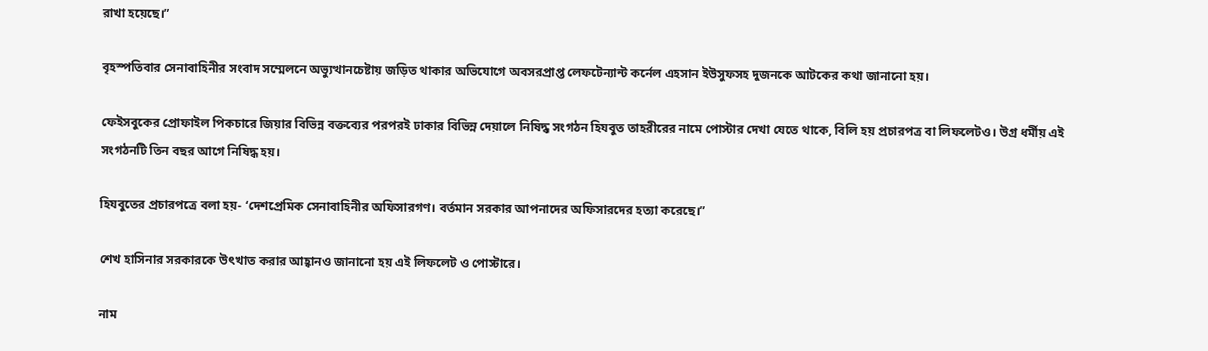রাখা হয়েছে।”

বৃহস্পতিবার সেনাবাহিনীর সংবাদ সম্মেলনে অভ্যুত্থানচেষ্টায় জড়িত থাকার অভিযোগে অবসরপ্রাপ্ত লেফটেন্যান্ট কর্নেল এহসান ইউসুফসহ দুজনকে আটকের কথা জানানো হয়।

ফেইসবুকের প্রোফাইল পিকচারে জিয়ার বিভিন্ন বক্তব্যের পরপরই ঢাকার বিভিন্ন দেয়ালে নিষিদ্ধ সংগঠন হিযবুত তাহরীরের নামে পোস্টার দেখা যেতে থাকে, বিলি হয় প্রচারপত্র বা লিফলেটও। উগ্র ধর্মীয় এই সংগঠনটি তিন বছর আগে নিষিদ্ধ হয়।

হিযবুতের প্রচারপত্রে বলা হয়- ‘দেশপ্রেমিক সেনাবাহিনীর অফিসারগণ। বর্তমান সরকার আপনাদের অফিসারদের হত্যা করেছে।”

শেখ হাসিনার সরকারকে উৎখাত করার আহ্বানও জানানো হয় এই লিফলেট ও পোস্টারে।

নাম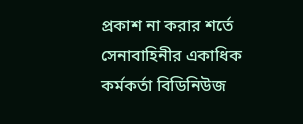প্রকাশ না করার শর্তে সেনাবাহিনীর একাধিক কর্মকর্তা বিডিনিউজ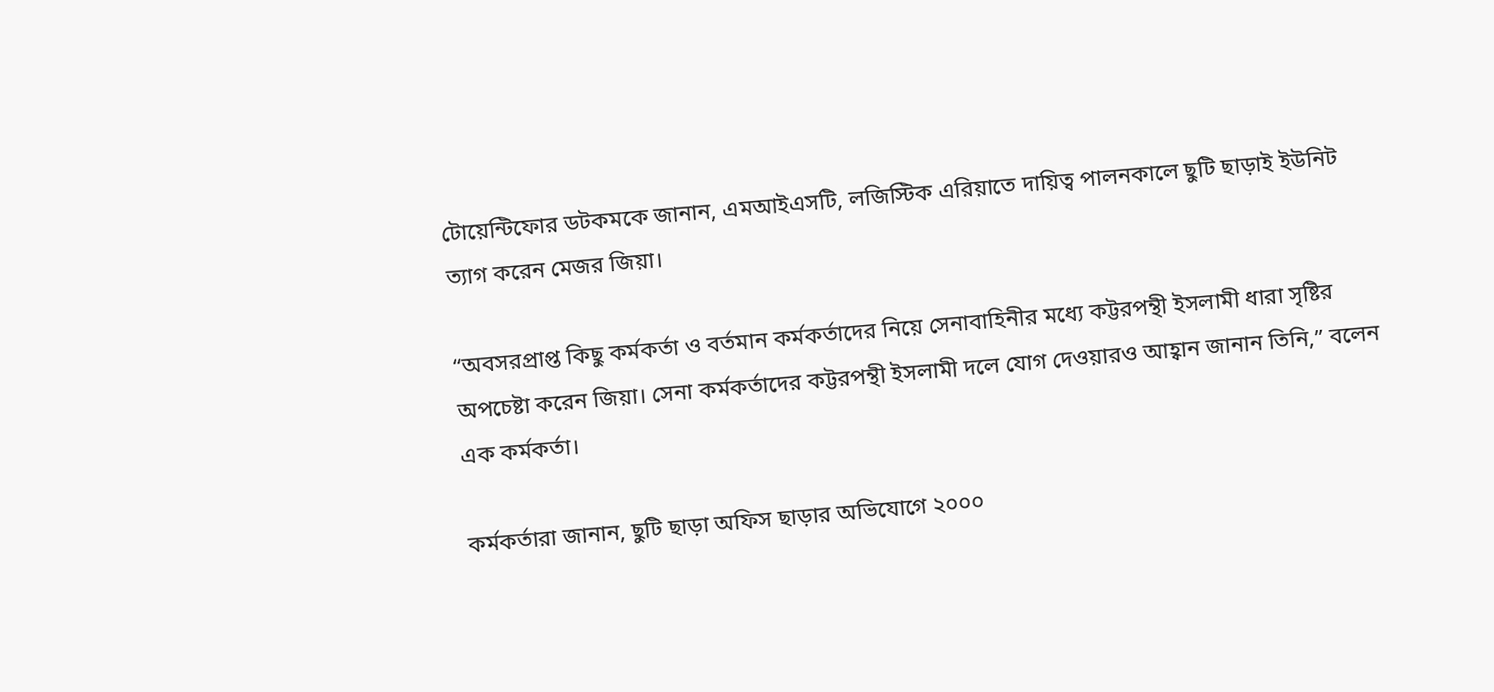টোয়েন্টিফোর ডটকমকে জানান, এমআইএসটি, লজিস্টিক এরিয়াতে দায়িত্ব পালনকালে ছুটি ছাড়াই ইউনিট ত্যাগ করেন মেজর জিয়া।

“অবসরপ্রাপ্ত কিছু কর্মকর্তা ও বর্তমান কর্মকর্তাদের নিয়ে সেনাবাহিনীর মধ্যে কট্টরপন্থী ইসলামী ধারা সৃষ্টির অপচেষ্টা করেন জিয়া। সেনা কর্মকর্তাদের কট্টরপন্থী ইসলামী দলে যোগ দেওয়ারও আহ্বান জানান তিনি,” বলেন এক কর্মকর্তা।

কর্মকর্তারা জানান, ছুটি ছাড়া অফিস ছাড়ার অভিযোগে ২০০০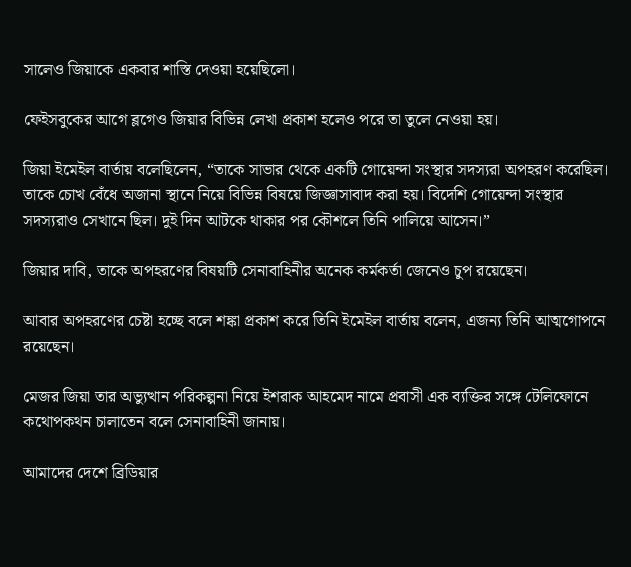সালেও জিয়াকে একবার শাস্তি দেওয়া হয়েছিলো।

ফেইসবুকের আগে ব্লগেও জিয়ার বিভিন্ন লেখা প্রকাশ হলেও পরে তা তুলে নেওয়া হয়।

জিয়া ইমেইল বার্তায় বলেছিলেন, “তাকে সাভার থেকে একটি গোয়েন্দা সংস্থার সদস্যরা অপহরণ করেছিল। তাকে চোখ বেঁধে অজানা স্থানে নিয়ে বিভিন্ন বিষয়ে জিজ্ঞাসাবাদ করা হয়। বিদেশি গোয়েন্দা সংস্থার সদস্যরাও সেখানে ছিল। দুই দিন আটকে থাকার পর কৌশলে তিনি পালিয়ে আসেন।”

জিয়ার দাবি, তাকে অপহরণের বিষয়টি সেনাবাহিনীর অনেক কর্মকর্তা জেনেও চুপ রয়েছেন।

আবার অপহরণের চেষ্টা হচ্ছে বলে শঙ্কা প্রকাশ করে তিনি ইমেইল বার্তায় বলেন, এজন্য তিনি আত্মগোপনে রয়েছেন।

মেজর জিয়া তার অভ্যুত্থান পরিকল্পনা নিয়ে ইশরাক আহমেদ নামে প্রবাসী এক ব্যক্তির সঙ্গে টেলিফোনে কথোপকথন চালাতেন বলে সেনাবাহিনী জানায়।

আমাদের দেশে ব্রিডিয়ার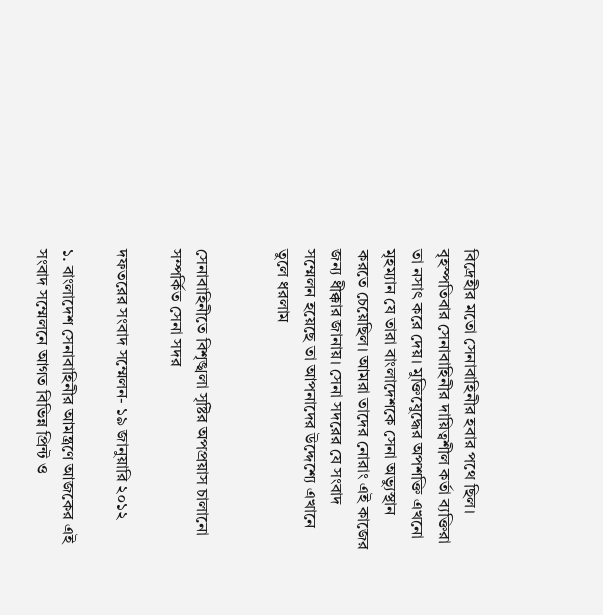বিদ্রেহীর মতো সেনাবাহিনীর হবার পথে ছিল। বৃহস্পতিবার সেনাবাহিনীর দায়িত্বশীল কর্তা ব্যক্তিরা তা নসাৎ করে দেয়। মুক্তিযেুদ্ধের অপশক্তি এখনো মৃহম্যান যে তারা বাংলাদেশকে সেনা অভ্যুস্থান করতে চেয়েছিল। আমরা তাদের নোরাং এই কাজের জন্য ধীক্কার জানায়। সেনা সদরের যে সংবাদ সম্মেলন হয়েছে তা আপনাদের উদ্দেশ্যে এখানে তুলে ধরলাম


সেনাবাহিনীতে বিশৃঙ্খলা সৃষ্টির অপপ্রয়াস চালানো সম্পর্কিত সেনা সদর

দফতরের সংবাদ সম্মেলন- ১৯ জানুয়ারি ২০১২

১. বাংলাদেশ সেনাবাহিনীর আমন্ত্রণে আজকের এই সংবাদ সম্মেলনে আগত বিভিন্ন প্রিন্ট ও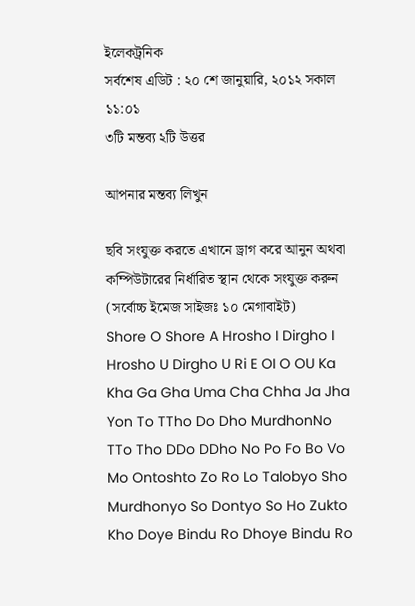ইলেকট্রনিক
সর্বশেষ এডিট : ২০ শে জানুয়ারি, ২০১২ সকাল ১১:০১
৩টি মন্তব্য ২টি উত্তর

আপনার মন্তব্য লিখুন

ছবি সংযুক্ত করতে এখানে ড্রাগ করে আনুন অথবা কম্পিউটারের নির্ধারিত স্থান থেকে সংযুক্ত করুন (সর্বোচ্চ ইমেজ সাইজঃ ১০ মেগাবাইট)
Shore O Shore A Hrosho I Dirgho I Hrosho U Dirgho U Ri E OI O OU Ka Kha Ga Gha Uma Cha Chha Ja Jha Yon To TTho Do Dho MurdhonNo TTo Tho DDo DDho No Po Fo Bo Vo Mo Ontoshto Zo Ro Lo Talobyo Sho Murdhonyo So Dontyo So Ho Zukto Kho Doye Bindu Ro Dhoye Bindu Ro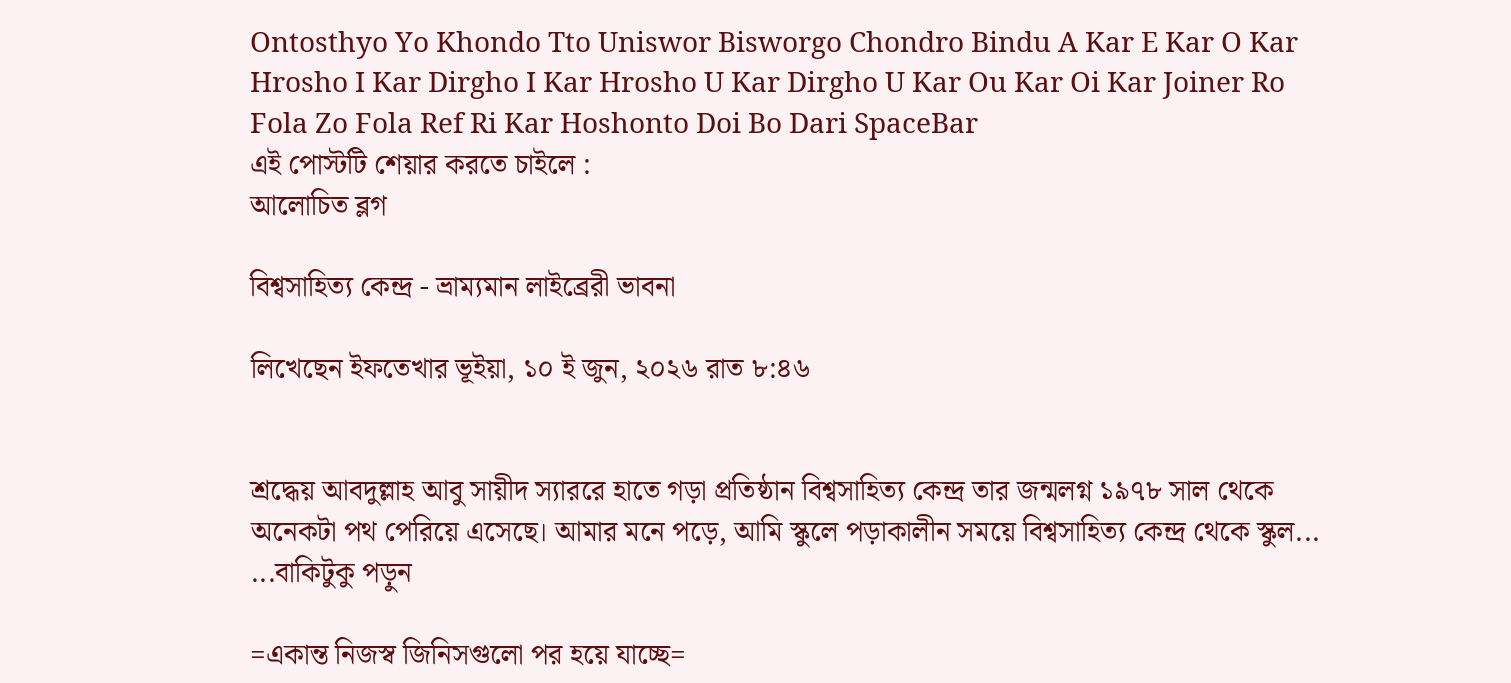Ontosthyo Yo Khondo Tto Uniswor Bisworgo Chondro Bindu A Kar E Kar O Kar Hrosho I Kar Dirgho I Kar Hrosho U Kar Dirgho U Kar Ou Kar Oi Kar Joiner Ro Fola Zo Fola Ref Ri Kar Hoshonto Doi Bo Dari SpaceBar
এই পোস্টটি শেয়ার করতে চাইলে :
আলোচিত ব্লগ

বিশ্বসাহিত্য কেন্দ্র - ভ্রাম্যমান লাইব্রেরী ভাবনা

লিখেছেন ইফতেখার ভূইয়া, ১০ ই জুন, ২০২৬ রাত ৮:৪৬


শ্রদ্ধেয় আবদুল্লাহ আবু সায়ীদ স্যাররে হাতে গড়া প্রতিষ্ঠান বিশ্বসাহিত্য কেন্দ্র তার জন্মলগ্ন ১৯৭৮ সাল থেকে অনেকটা পথ পেরিয়ে এসেছে। আমার মনে পড়ে, আমি স্কুলে পড়াকালীন সময়ে বিশ্বসাহিত্য কেন্দ্র থেকে স্কুল... ...বাকিটুকু পড়ুন

=একান্ত নিজস্ব জিনিসগুলো পর হয়ে যাচ্ছে=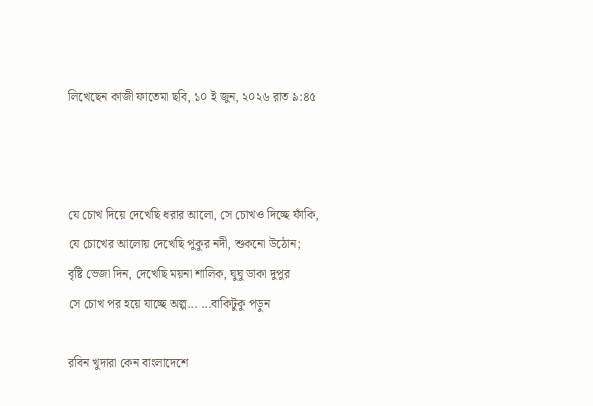লিখেছেন কাজী ফাতেমা ছবি, ১০ ই জুন, ২০২৬ রাত ৯:৪৫



যে চোখ দিয়ে দেখেছি ধরার আলো, সে চোখও দিচ্ছে ফাঁকি,
যে চোখের আলোয় দেখেছি পুকুর নদী, শুকনো উঠোন;
বৃষ্টি ভেজা দিন, দেখেছি ময়না শালিক, ঘুঘু ডাকা দুপুর
সে চোখ পর হয়ে যাচ্ছে অল্প... ...বাকিটুকু পড়ুন

রবিন খুদারা কেন বাংলাদেশে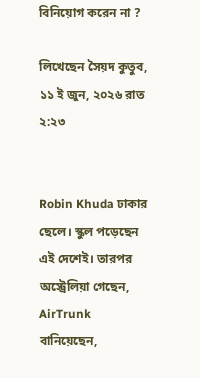বিনিয়োগ করেন না ?

লিখেছেন সৈয়দ কুতুব, ১১ ই জুন, ২০২৬ রাত ২:২৩


Robin Khuda ঢাকার ছেলে। স্কুল পড়েছেন এই দেশেই। তারপর অস্ট্রেলিয়া গেছেন, AirTrunk বানিয়েছেন,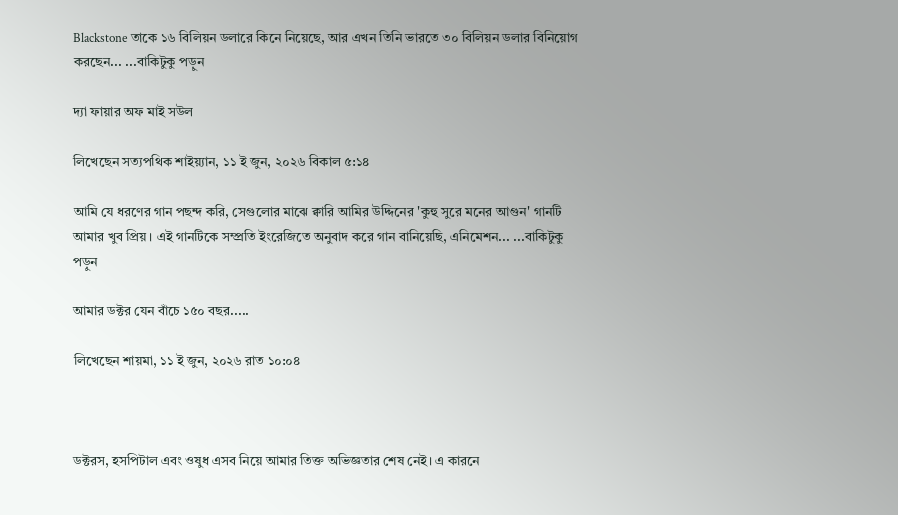Blackstone তাকে ১৬ বিলিয়ন ডলারে কিনে নিয়েছে, আর এখন তিনি ভারতে ৩০ বিলিয়ন ডলার বিনিয়োগ করছেন... ...বাকিটুকু পড়ুন

দ্যা ফায়ার অফ মাই সউল

লিখেছেন সত্যপথিক শাইয়্যান, ১১ ই জুন, ২০২৬ বিকাল ৫:১৪

আমি যে ধরণের গান পছন্দ করি, সেগুলোর মাঝে ক্বারি আমির উদ্দিনের 'কুহু সুরে মনের আগুন' গানটি আমার খুব প্রিয়। এই গানটিকে সম্প্রতি ইংরেজিতে অনুবাদ করে গান বানিয়েছি, এনিমেশন... ...বাকিটুকু পড়ুন

আমার ডক্টর যেন বাঁচে ১৫০ বছর.....

লিখেছেন শায়মা, ১১ ই জুন, ২০২৬ রাত ১০:০৪



ডক্টরস, হসপিটাল এবং ওষুধ এসব নিয়ে আমার তিক্ত অভিজ্ঞতার শেষ নেই। এ কারনে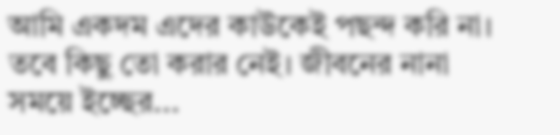আমি একদম এদের কাউকেই পছন্দ করি না। তবে কিছু তো করার নেই। জীবনের নানা সময়ে ইচ্ছের...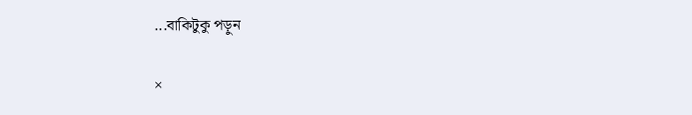...বাকিটুকু পড়ুন

×